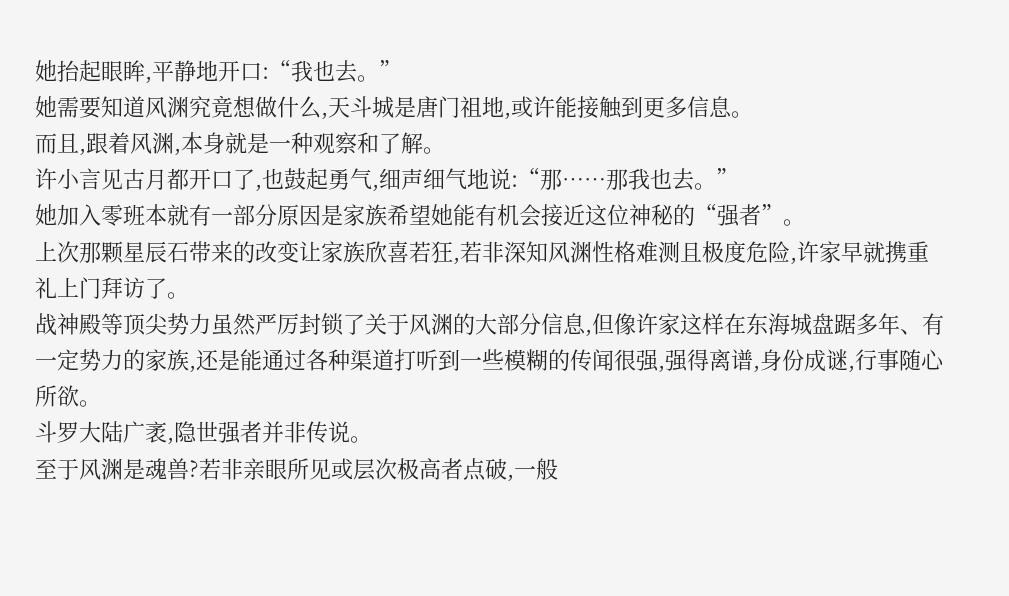她抬起眼眸,平静地开口:“我也去。”
她需要知道风渊究竟想做什么,天斗城是唐门祖地,或许能接触到更多信息。
而且,跟着风渊,本身就是一种观察和了解。
许小言见古月都开口了,也鼓起勇气,细声细气地说:“那……那我也去。”
她加入零班本就有一部分原因是家族希望她能有机会接近这位神秘的“强者”。
上次那颗星辰石带来的改变让家族欣喜若狂,若非深知风渊性格难测且极度危险,许家早就携重礼上门拜访了。
战神殿等顶尖势力虽然严厉封锁了关于风渊的大部分信息,但像许家这样在东海城盘踞多年、有一定势力的家族,还是能通过各种渠道打听到一些模糊的传闻很强,强得离谱,身份成谜,行事随心所欲。
斗罗大陆广袤,隐世强者并非传说。
至于风渊是魂兽?若非亲眼所见或层次极高者点破,一般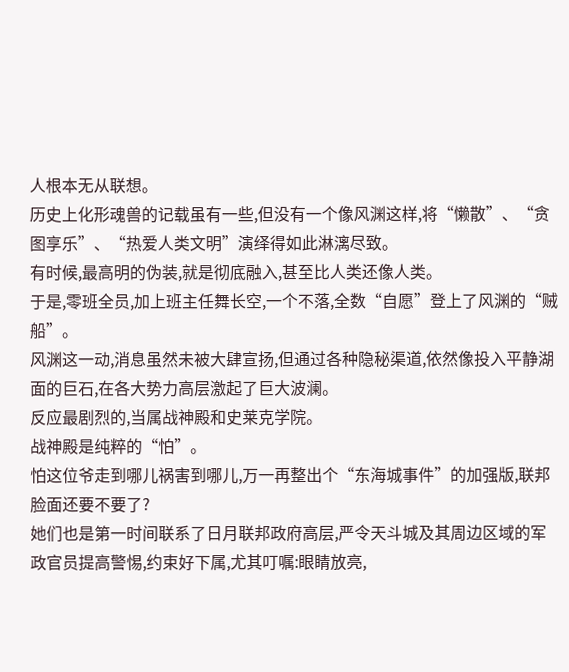人根本无从联想。
历史上化形魂兽的记载虽有一些,但没有一个像风渊这样,将“懒散”、“贪图享乐”、“热爱人类文明”演绎得如此淋漓尽致。
有时候,最高明的伪装,就是彻底融入,甚至比人类还像人类。
于是,零班全员,加上班主任舞长空,一个不落,全数“自愿”登上了风渊的“贼船”。
风渊这一动,消息虽然未被大肆宣扬,但通过各种隐秘渠道,依然像投入平静湖面的巨石,在各大势力高层激起了巨大波澜。
反应最剧烈的,当属战神殿和史莱克学院。
战神殿是纯粹的“怕”。
怕这位爷走到哪儿祸害到哪儿,万一再整出个“东海城事件”的加强版,联邦脸面还要不要了?
她们也是第一时间联系了日月联邦政府高层,严令天斗城及其周边区域的军政官员提高警惕,约束好下属,尤其叮嘱:眼睛放亮,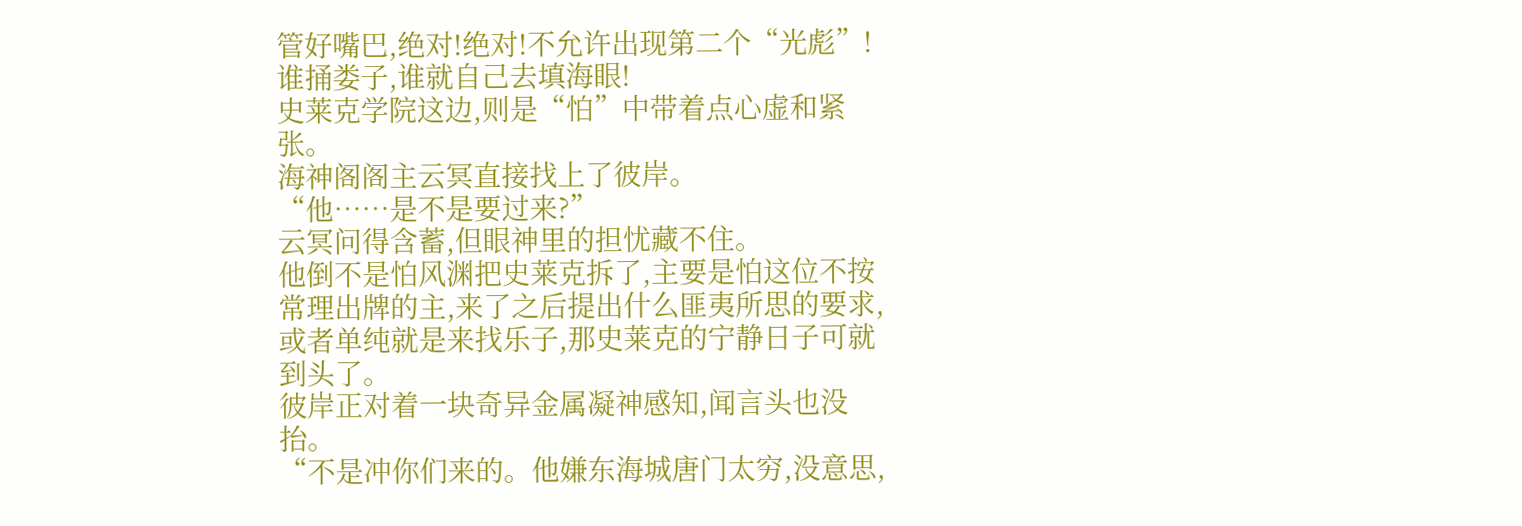管好嘴巴,绝对!绝对!不允许出现第二个“光彪”!谁捅娄子,谁就自己去填海眼!
史莱克学院这边,则是“怕”中带着点心虚和紧张。
海神阁阁主云冥直接找上了彼岸。
“他……是不是要过来?”
云冥问得含蓄,但眼神里的担忧藏不住。
他倒不是怕风渊把史莱克拆了,主要是怕这位不按常理出牌的主,来了之后提出什么匪夷所思的要求,或者单纯就是来找乐子,那史莱克的宁静日子可就到头了。
彼岸正对着一块奇异金属凝神感知,闻言头也没抬。
“不是冲你们来的。他嫌东海城唐门太穷,没意思,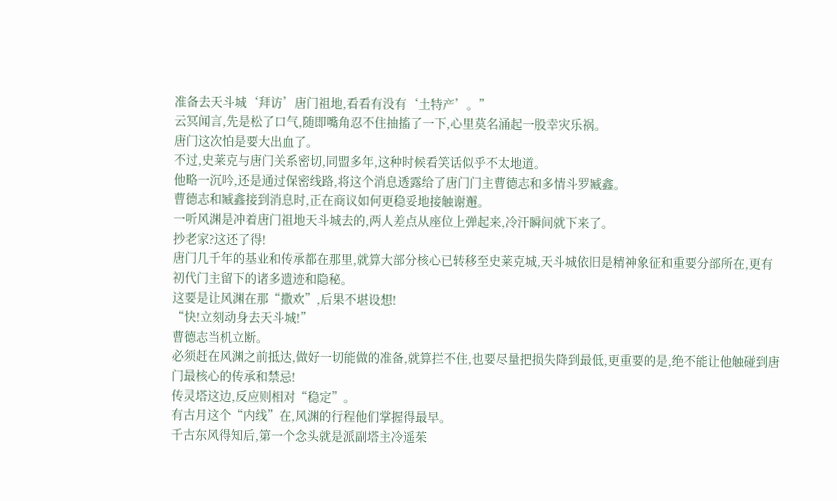准备去天斗城‘拜访’唐门祖地,看看有没有‘土特产’。”
云冥闻言,先是松了口气,随即嘴角忍不住抽搐了一下,心里莫名涌起一股幸灾乐祸。
唐门这次怕是要大出血了。
不过,史莱克与唐门关系密切,同盟多年,这种时候看笑话似乎不太地道。
他略一沉吟,还是通过保密线路,将这个消息透露给了唐门门主曹德志和多情斗罗臧鑫。
曹德志和臧鑫接到消息时,正在商议如何更稳妥地接触谢邂。
一听风渊是冲着唐门祖地天斗城去的,两人差点从座位上弹起来,冷汗瞬间就下来了。
抄老家?这还了得!
唐门几千年的基业和传承都在那里,就算大部分核心已转移至史莱克城,天斗城依旧是精神象征和重要分部所在,更有初代门主留下的诸多遗迹和隐秘。
这要是让风渊在那“撒欢”,后果不堪设想!
“快!立刻动身去天斗城!”
曹德志当机立断。
必须赶在风渊之前抵达,做好一切能做的准备,就算拦不住,也要尽量把损失降到最低,更重要的是,绝不能让他触碰到唐门最核心的传承和禁忌!
传灵塔这边,反应则相对“稳定”。
有古月这个“内线”在,风渊的行程他们掌握得最早。
千古东风得知后,第一个念头就是派副塔主冷遥茱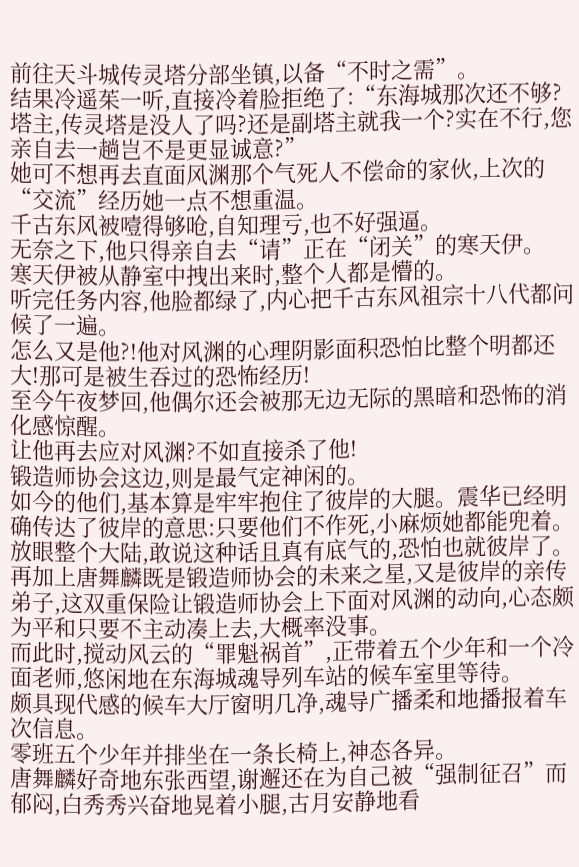前往天斗城传灵塔分部坐镇,以备“不时之需”。
结果冷遥茱一听,直接冷着脸拒绝了:“东海城那次还不够?塔主,传灵塔是没人了吗?还是副塔主就我一个?实在不行,您亲自去一趟岂不是更显诚意?”
她可不想再去直面风渊那个气死人不偿命的家伙,上次的“交流”经历她一点不想重温。
千古东风被噎得够呛,自知理亏,也不好强逼。
无奈之下,他只得亲自去“请”正在“闭关”的寒天伊。
寒天伊被从静室中拽出来时,整个人都是懵的。
听完任务内容,他脸都绿了,内心把千古东风祖宗十八代都问候了一遍。
怎么又是他?!他对风渊的心理阴影面积恐怕比整个明都还大!那可是被生吞过的恐怖经历!
至今午夜梦回,他偶尔还会被那无边无际的黑暗和恐怖的消化感惊醒。
让他再去应对风渊?不如直接杀了他!
锻造师协会这边,则是最气定神闲的。
如今的他们,基本算是牢牢抱住了彼岸的大腿。震华已经明确传达了彼岸的意思:只要他们不作死,小麻烦她都能兜着。
放眼整个大陆,敢说这种话且真有底气的,恐怕也就彼岸了。
再加上唐舞麟既是锻造师协会的未来之星,又是彼岸的亲传弟子,这双重保险让锻造师协会上下面对风渊的动向,心态颇为平和只要不主动凑上去,大概率没事。
而此时,搅动风云的“罪魁祸首”,正带着五个少年和一个冷面老师,悠闲地在东海城魂导列车站的候车室里等待。
颇具现代感的候车大厅窗明几净,魂导广播柔和地播报着车次信息。
零班五个少年并排坐在一条长椅上,神态各异。
唐舞麟好奇地东张西望,谢邂还在为自己被“强制征召”而郁闷,白秀秀兴奋地晃着小腿,古月安静地看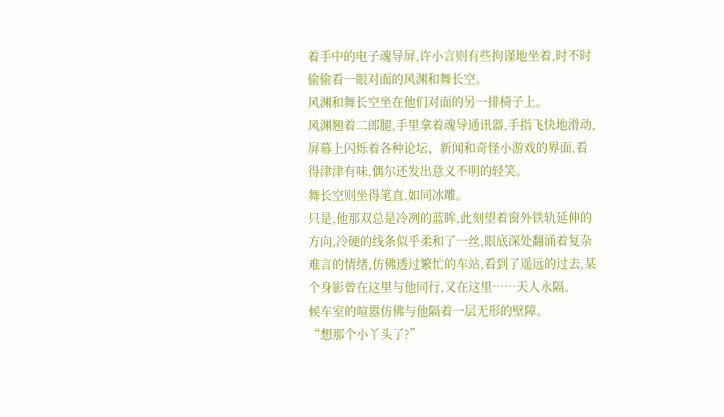着手中的电子魂导屏,许小言则有些拘谨地坐着,时不时偷偷看一眼对面的风渊和舞长空。
风渊和舞长空坐在他们对面的另一排椅子上。
风渊翘着二郎腿,手里拿着魂导通讯器,手指飞快地滑动,屏幕上闪烁着各种论坛、新闻和奇怪小游戏的界面,看得津津有味,偶尔还发出意义不明的轻笑。
舞长空则坐得笔直,如同冰雕。
只是,他那双总是冷冽的蓝眸,此刻望着窗外铁轨延伸的方向,冷硬的线条似乎柔和了一丝,眼底深处翻涌着复杂难言的情绪,仿佛透过繁忙的车站,看到了遥远的过去,某个身影曾在这里与他同行,又在这里……天人永隔。
候车室的喧嚣仿佛与他隔着一层无形的壁障。
“想那个小丫头了?”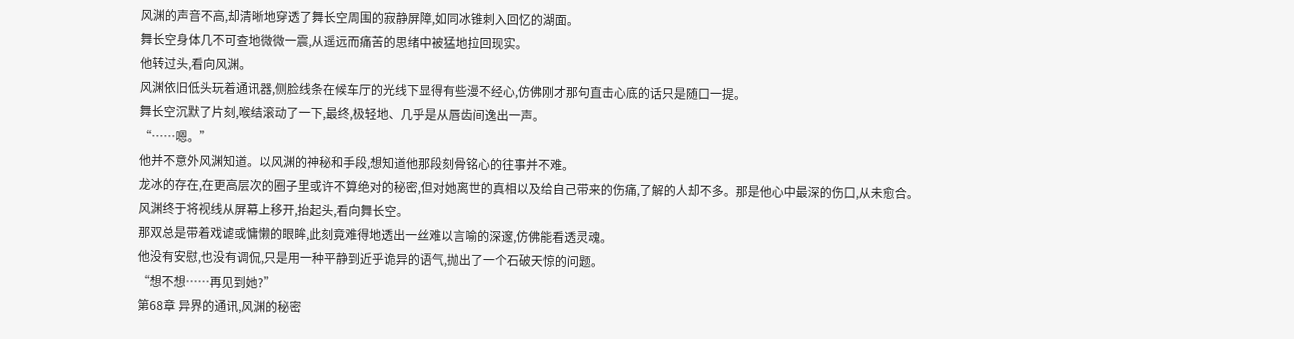风渊的声音不高,却清晰地穿透了舞长空周围的寂静屏障,如同冰锥刺入回忆的湖面。
舞长空身体几不可查地微微一震,从遥远而痛苦的思绪中被猛地拉回现实。
他转过头,看向风渊。
风渊依旧低头玩着通讯器,侧脸线条在候车厅的光线下显得有些漫不经心,仿佛刚才那句直击心底的话只是随口一提。
舞长空沉默了片刻,喉结滚动了一下,最终,极轻地、几乎是从唇齿间逸出一声。
“……嗯。”
他并不意外风渊知道。以风渊的神秘和手段,想知道他那段刻骨铭心的往事并不难。
龙冰的存在,在更高层次的圈子里或许不算绝对的秘密,但对她离世的真相以及给自己带来的伤痛,了解的人却不多。那是他心中最深的伤口,从未愈合。
风渊终于将视线从屏幕上移开,抬起头,看向舞长空。
那双总是带着戏谑或慵懒的眼眸,此刻竟难得地透出一丝难以言喻的深邃,仿佛能看透灵魂。
他没有安慰,也没有调侃,只是用一种平静到近乎诡异的语气,抛出了一个石破天惊的问题。
“想不想……再见到她?”
第68章 异界的通讯,风渊的秘密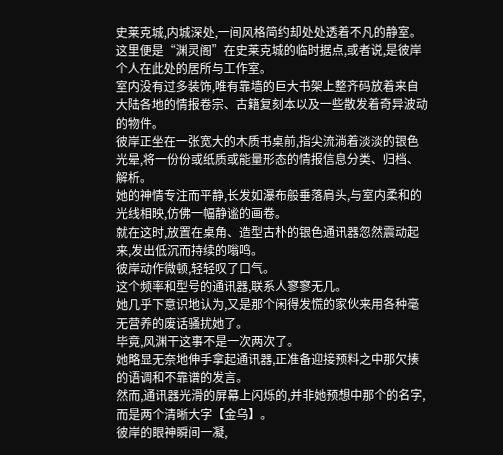史莱克城,内城深处,一间风格简约却处处透着不凡的静室。
这里便是“渊灵阁”在史莱克城的临时据点,或者说,是彼岸个人在此处的居所与工作室。
室内没有过多装饰,唯有靠墙的巨大书架上整齐码放着来自大陆各地的情报卷宗、古籍复刻本以及一些散发着奇异波动的物件。
彼岸正坐在一张宽大的木质书桌前,指尖流淌着淡淡的银色光晕,将一份份或纸质或能量形态的情报信息分类、归档、解析。
她的神情专注而平静,长发如瀑布般垂落肩头,与室内柔和的光线相映,仿佛一幅静谧的画卷。
就在这时,放置在桌角、造型古朴的银色通讯器忽然震动起来,发出低沉而持续的嗡鸣。
彼岸动作微顿,轻轻叹了口气。
这个频率和型号的通讯器,联系人寥寥无几。
她几乎下意识地认为,又是那个闲得发慌的家伙来用各种毫无营养的废话骚扰她了。
毕竟,风渊干这事不是一次两次了。
她略显无奈地伸手拿起通讯器,正准备迎接预料之中那欠揍的语调和不靠谱的发言。
然而,通讯器光滑的屏幕上闪烁的,并非她预想中那个的名字,而是两个清晰大字【金乌】。
彼岸的眼神瞬间一凝,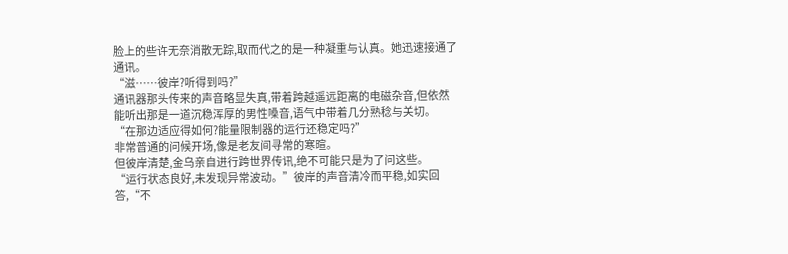脸上的些许无奈消散无踪,取而代之的是一种凝重与认真。她迅速接通了通讯。
“滋……彼岸?听得到吗?”
通讯器那头传来的声音略显失真,带着跨越遥远距离的电磁杂音,但依然能听出那是一道沉稳浑厚的男性嗓音,语气中带着几分熟稔与关切。
“在那边适应得如何?能量限制器的运行还稳定吗?”
非常普通的问候开场,像是老友间寻常的寒暄。
但彼岸清楚,金乌亲自进行跨世界传讯,绝不可能只是为了问这些。
“运行状态良好,未发现异常波动。”彼岸的声音清冷而平稳,如实回答,“不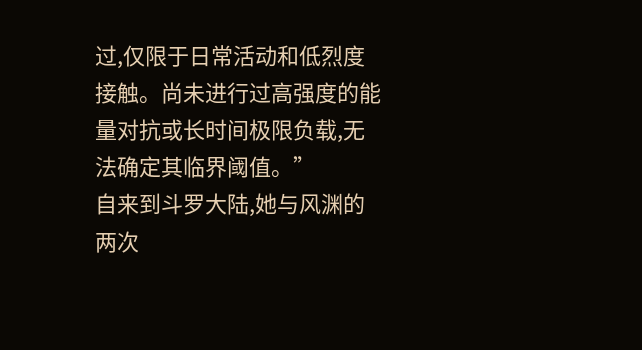过,仅限于日常活动和低烈度接触。尚未进行过高强度的能量对抗或长时间极限负载,无法确定其临界阈值。”
自来到斗罗大陆,她与风渊的两次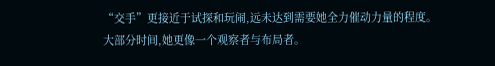“交手”更接近于试探和玩闹,远未达到需要她全力催动力量的程度。
大部分时间,她更像一个观察者与布局者。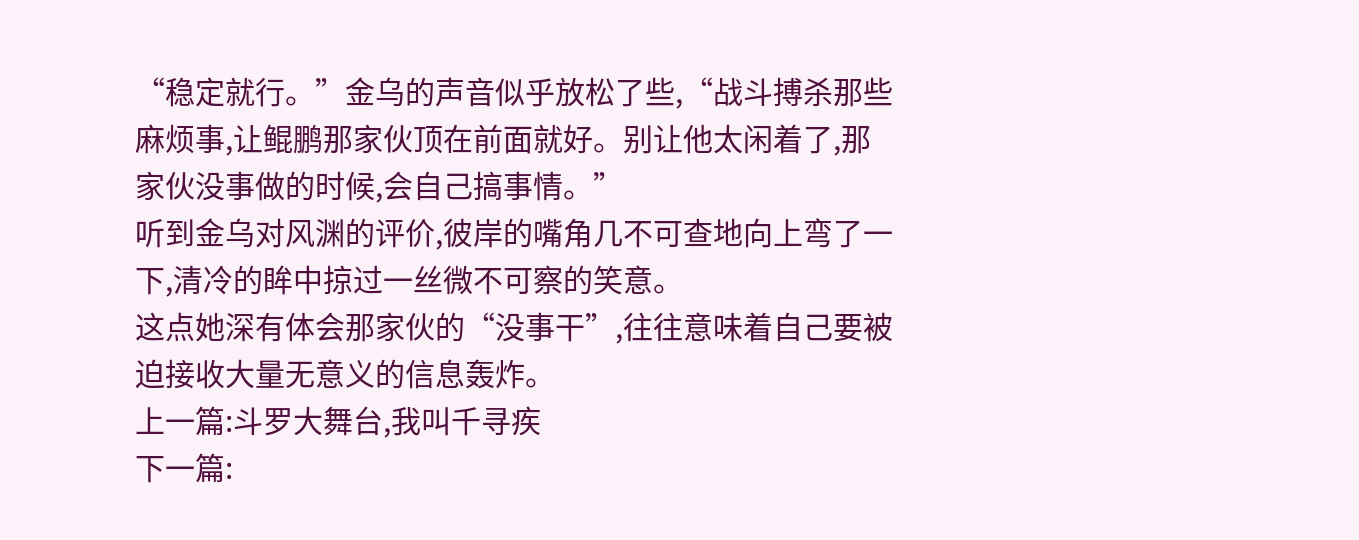“稳定就行。”金乌的声音似乎放松了些,“战斗搏杀那些麻烦事,让鲲鹏那家伙顶在前面就好。别让他太闲着了,那家伙没事做的时候,会自己搞事情。”
听到金乌对风渊的评价,彼岸的嘴角几不可查地向上弯了一下,清冷的眸中掠过一丝微不可察的笑意。
这点她深有体会那家伙的“没事干”,往往意味着自己要被迫接收大量无意义的信息轰炸。
上一篇:斗罗大舞台,我叫千寻疾
下一篇: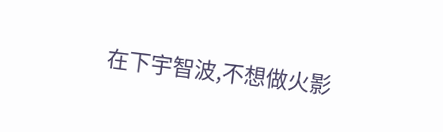在下宇智波,不想做火影